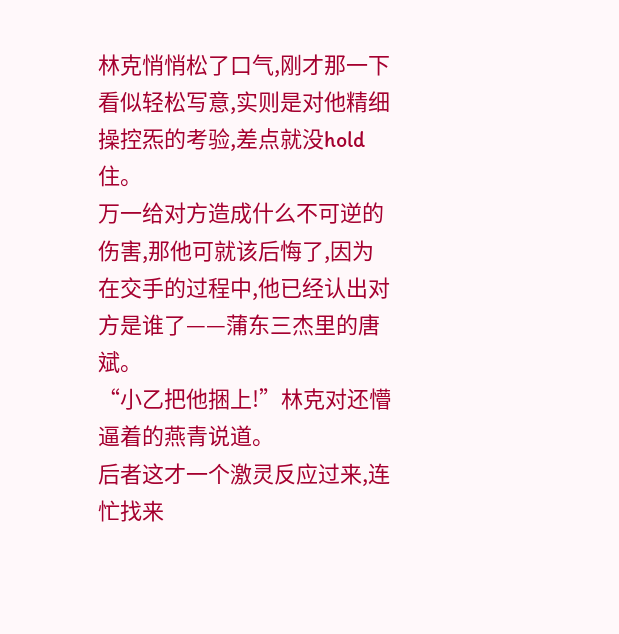林克悄悄松了口气,刚才那一下看似轻松写意,实则是对他精细操控炁的考验,差点就没hold住。
万一给对方造成什么不可逆的伤害,那他可就该后悔了,因为在交手的过程中,他已经认出对方是谁了——蒲东三杰里的唐斌。
“小乙把他捆上!”林克对还懵逼着的燕青说道。
后者这才一个激灵反应过来,连忙找来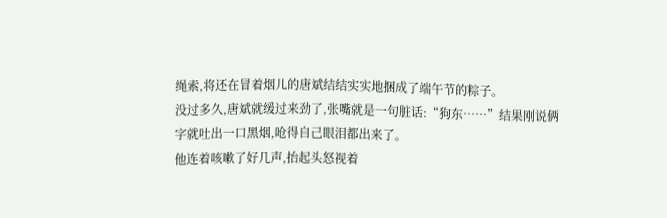绳索,将还在冒着烟儿的唐斌结结实实地捆成了端午节的粽子。
没过多久,唐斌就缓过来劲了,张嘴就是一句脏话:“狗东……”结果刚说俩字就吐出一口黑烟,呛得自己眼泪都出来了。
他连着咳嗽了好几声,抬起头怒视着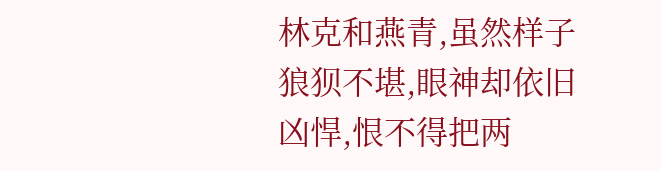林克和燕青,虽然样子狼狈不堪,眼神却依旧凶悍,恨不得把两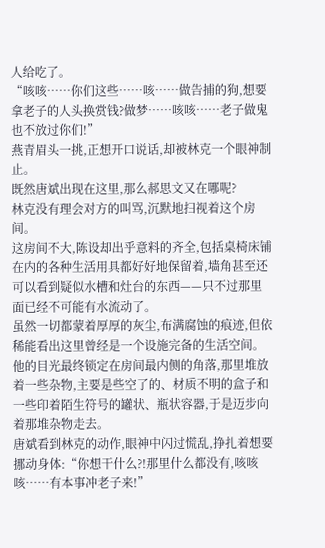人给吃了。
“咳咳……你们这些……咳……做告捕的狗,想要拿老子的人头换赏钱?做梦……咳咳……老子做鬼也不放过你们!”
燕青眉头一挑,正想开口说话,却被林克一个眼神制止。
既然唐斌出现在这里,那么郝思文又在哪呢?
林克没有理会对方的叫骂,沉默地扫视着这个房间。
这房间不大,陈设却出乎意料的齐全,包括桌椅床铺在内的各种生活用具都好好地保留着,墙角甚至还可以看到疑似水槽和灶台的东西——只不过那里面已经不可能有水流动了。
虽然一切都蒙着厚厚的灰尘,布满腐蚀的痕迹,但依稀能看出这里曾经是一个设施完备的生活空间。
他的目光最终锁定在房间最内侧的角落,那里堆放着一些杂物,主要是些空了的、材质不明的盒子和一些印着陌生符号的罐状、瓶状容器,于是迈步向着那堆杂物走去。
唐斌看到林克的动作,眼神中闪过慌乱,挣扎着想要挪动身体:“你想干什么?!那里什么都没有,咳咳咳……有本事冲老子来!”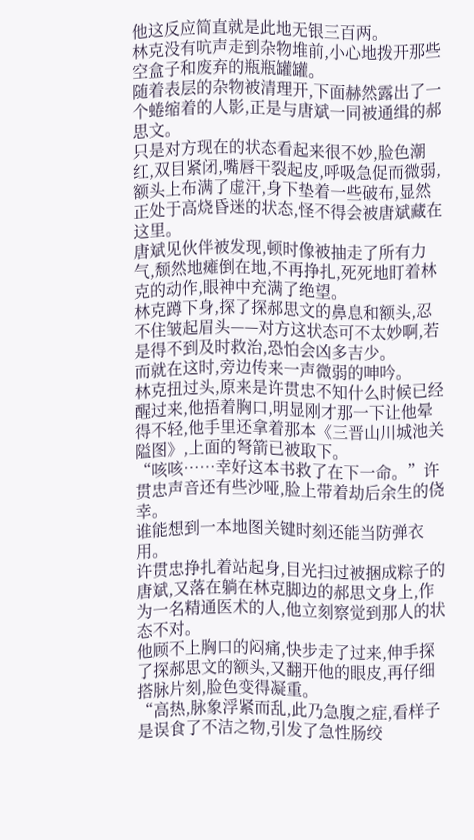他这反应简直就是此地无银三百两。
林克没有吭声走到杂物堆前,小心地拨开那些空盒子和废弃的瓶瓶罐罐。
随着表层的杂物被清理开,下面赫然露出了一个蜷缩着的人影,正是与唐斌一同被通缉的郝思文。
只是对方现在的状态看起来很不妙,脸色潮红,双目紧闭,嘴唇干裂起皮,呼吸急促而微弱,额头上布满了虚汗,身下垫着一些破布,显然正处于高烧昏迷的状态,怪不得会被唐斌藏在这里。
唐斌见伙伴被发现,顿时像被抽走了所有力气,颓然地瘫倒在地,不再挣扎,死死地盯着林克的动作,眼神中充满了绝望。
林克蹲下身,探了探郝思文的鼻息和额头,忍不住皱起眉头——对方这状态可不太妙啊,若是得不到及时救治,恐怕会凶多吉少。
而就在这时,旁边传来一声微弱的呻吟。
林克扭过头,原来是许贯忠不知什么时候已经醒过来,他捂着胸口,明显刚才那一下让他晕得不轻,他手里还拿着那本《三晋山川城池关隘图》,上面的弩箭已被取下。
“咳咳……幸好这本书救了在下一命。”许贯忠声音还有些沙哑,脸上带着劫后余生的侥幸。
谁能想到一本地图关键时刻还能当防弹衣用。
许贯忠挣扎着站起身,目光扫过被捆成粽子的唐斌,又落在躺在林克脚边的郝思文身上,作为一名精通医术的人,他立刻察觉到那人的状态不对。
他顾不上胸口的闷痛,快步走了过来,伸手探了探郝思文的额头,又翻开他的眼皮,再仔细搭脉片刻,脸色变得凝重。
“高热,脉象浮紧而乱,此乃急腹之症,看样子是误食了不洁之物,引发了急性肠绞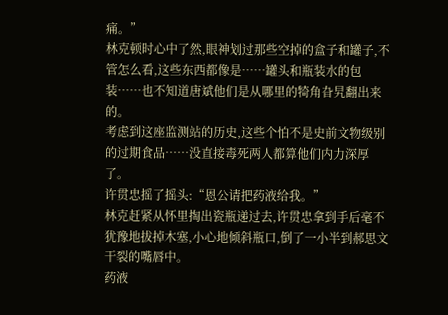痛。”
林克顿时心中了然,眼神划过那些空掉的盒子和罐子,不管怎么看,这些东西都像是……罐头和瓶装水的包装……也不知道唐斌他们是从哪里的犄角旮旯翻出来的。
考虑到这座监测站的历史,这些个怕不是史前文物级别的过期食品……没直接毒死两人都算他们内力深厚了。
许贯忠摇了摇头:“恩公请把药液给我。”
林克赶紧从怀里掏出瓷瓶递过去,许贯忠拿到手后毫不犹豫地拔掉木塞,小心地倾斜瓶口,倒了一小半到郝思文干裂的嘴唇中。
药液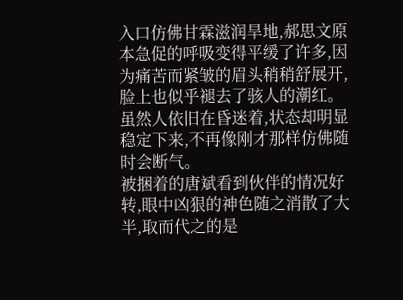入口仿佛甘霖滋润旱地,郝思文原本急促的呼吸变得平缓了许多,因为痛苦而紧皱的眉头稍稍舒展开,脸上也似乎褪去了骇人的潮红。虽然人依旧在昏迷着,状态却明显稳定下来,不再像刚才那样仿佛随时会断气。
被捆着的唐斌看到伙伴的情况好转,眼中凶狠的神色随之消散了大半,取而代之的是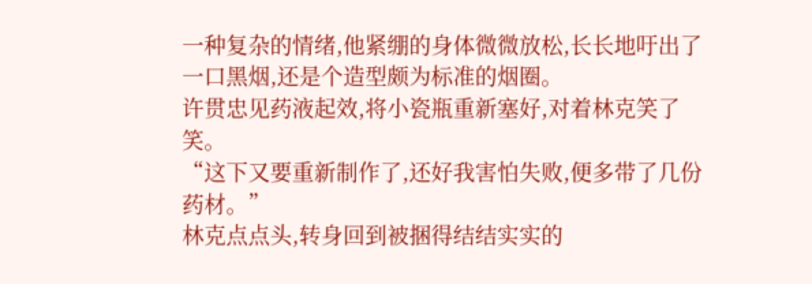一种复杂的情绪,他紧绷的身体微微放松,长长地吁出了一口黑烟,还是个造型颇为标准的烟圈。
许贯忠见药液起效,将小瓷瓶重新塞好,对着林克笑了笑。
“这下又要重新制作了,还好我害怕失败,便多带了几份药材。”
林克点点头,转身回到被捆得结结实实的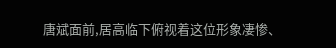唐斌面前,居高临下俯视着这位形象凄惨、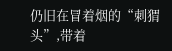仍旧在冒着烟的“刺猬头”,带着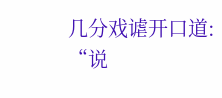几分戏谑开口道:
“说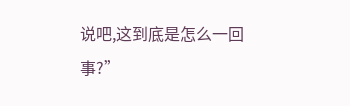说吧,这到底是怎么一回事?”